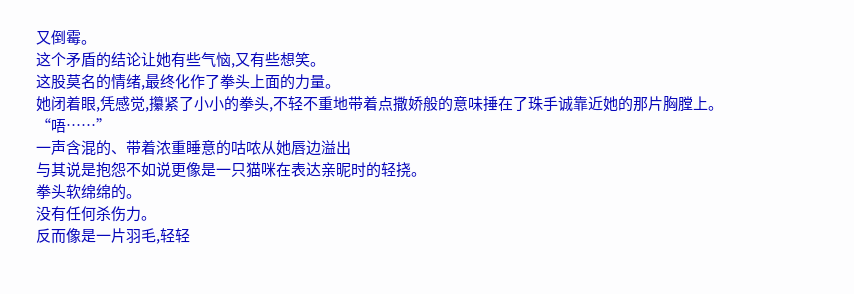又倒霉。
这个矛盾的结论让她有些气恼,又有些想笑。
这股莫名的情绪,最终化作了拳头上面的力量。
她闭着眼,凭感觉,攥紧了小小的拳头,不轻不重地带着点撒娇般的意味捶在了珠手诚靠近她的那片胸膛上。
“唔……”
一声含混的、带着浓重睡意的咕哝从她唇边溢出
与其说是抱怨不如说更像是一只猫咪在表达亲昵时的轻挠。
拳头软绵绵的。
没有任何杀伤力。
反而像是一片羽毛,轻轻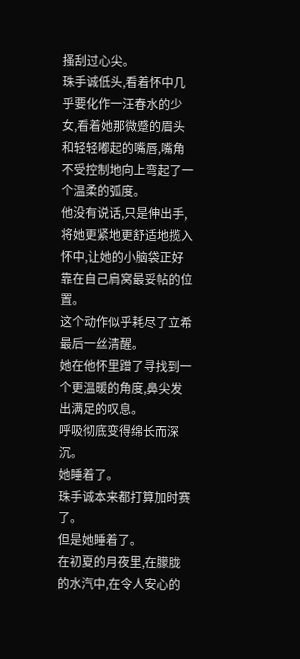搔刮过心尖。
珠手诚低头,看着怀中几乎要化作一汪春水的少女,看着她那微蹙的眉头和轻轻嘟起的嘴唇,嘴角不受控制地向上弯起了一个温柔的弧度。
他没有说话,只是伸出手,将她更紧地更舒适地揽入怀中,让她的小脑袋正好靠在自己肩窝最妥帖的位置。
这个动作似乎耗尽了立希最后一丝清醒。
她在他怀里蹭了寻找到一个更温暖的角度,鼻尖发出满足的叹息。
呼吸彻底变得绵长而深沉。
她睡着了。
珠手诚本来都打算加时赛了。
但是她睡着了。
在初夏的月夜里,在朦胧的水汽中,在令人安心的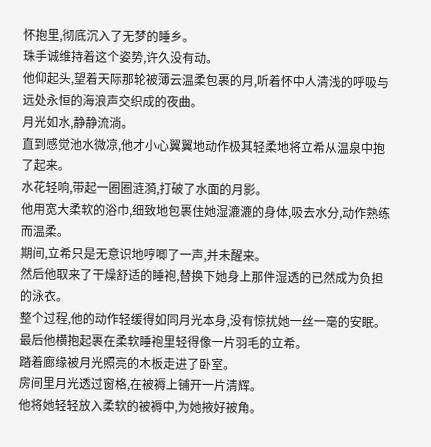怀抱里,彻底沉入了无梦的睡乡。
珠手诚维持着这个姿势,许久没有动。
他仰起头,望着天际那轮被薄云温柔包裹的月,听着怀中人清浅的呼吸与远处永恒的海浪声交织成的夜曲。
月光如水,静静流淌。
直到感觉池水微凉,他才小心翼翼地动作极其轻柔地将立希从温泉中抱了起来。
水花轻响,带起一圈圈涟漪,打破了水面的月影。
他用宽大柔软的浴巾,细致地包裹住她湿漉漉的身体,吸去水分,动作熟练而温柔。
期间,立希只是无意识地哼唧了一声,并未醒来。
然后他取来了干燥舒适的睡袍,替换下她身上那件湿透的已然成为负担的泳衣。
整个过程,他的动作轻缓得如同月光本身,没有惊扰她一丝一毫的安眠。
最后他横抱起裹在柔软睡袍里轻得像一片羽毛的立希。
踏着廊缘被月光照亮的木板走进了卧室。
房间里月光透过窗格,在被褥上铺开一片清辉。
他将她轻轻放入柔软的被褥中,为她掖好被角。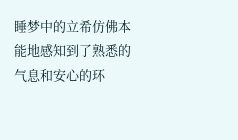睡梦中的立希仿佛本能地感知到了熟悉的气息和安心的环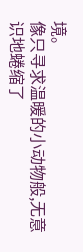境。
像只寻求温暖的小动物般,无意识地蜷缩了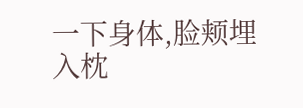一下身体,脸颊埋入枕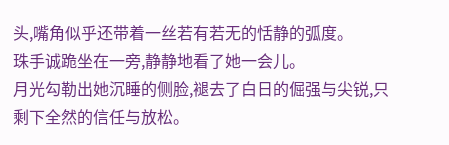头,嘴角似乎还带着一丝若有若无的恬静的弧度。
珠手诚跪坐在一旁,静静地看了她一会儿。
月光勾勒出她沉睡的侧脸,褪去了白日的倔强与尖锐,只剩下全然的信任与放松。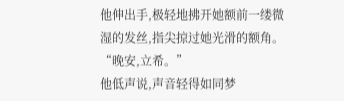他伸出手,极轻地拂开她额前一缕微湿的发丝,指尖掠过她光滑的额角。
“晚安,立希。”
他低声说,声音轻得如同梦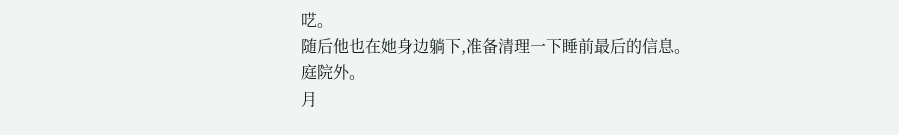呓。
随后他也在她身边躺下,准备清理一下睡前最后的信息。
庭院外。
月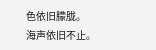色依旧朦胧。
海声依旧不止。